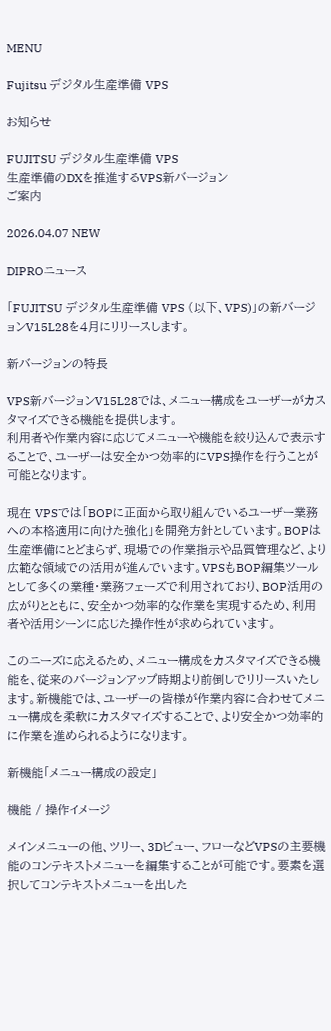MENU

Fujitsu デジタル生産準備 VPS

お知らせ

FUJITSU デジタル生産準備 VPS
生産準備のDXを推進するVPS新バージョン
ご案内

2026.04.07 NEW

DIPROニュース

「FUJITSU デジタル生産準備 VPS (以下、VPS)」の新バージョンV15L28を4月にリリースします。

新バージョンの特長

VPS新バージョンV15L28では、メニュー構成をユーザーがカスタマイズできる機能を提供します。
利用者や作業内容に応じてメニューや機能を絞り込んで表示することで、ユーザーは安全かつ効率的にVPS操作を行うことが可能となります。

現在 VPSでは「BOPに正面から取り組んでいるユーザー業務への本格適用に向けた強化」を開発方針としています。BOPは生産準備にとどまらず、現場での作業指示や品質管理など、より広範な領域での活用が進んでいます。VPSもBOP編集ツールとして多くの業種・業務フェーズで利用されており、BOP活用の広がりとともに、安全かつ効率的な作業を実現するため、利用者や活用シーンに応じた操作性が求められています。

このニーズに応えるため、メニュー構成をカスタマイズできる機能を、従来のバージョンアップ時期より前倒しでリリースいたします。新機能では、ユーザーの皆様が作業内容に合わせてメニュー構成を柔軟にカスタマイズすることで、より安全かつ効率的に作業を進められるようになります。

新機能「メニュー構成の設定」

機能 / 操作イメージ

メインメニューの他、ツリー、3Dビュー、フローなどVPSの主要機能のコンテキストメニューを編集することが可能です。要素を選択してコンテキストメニューを出した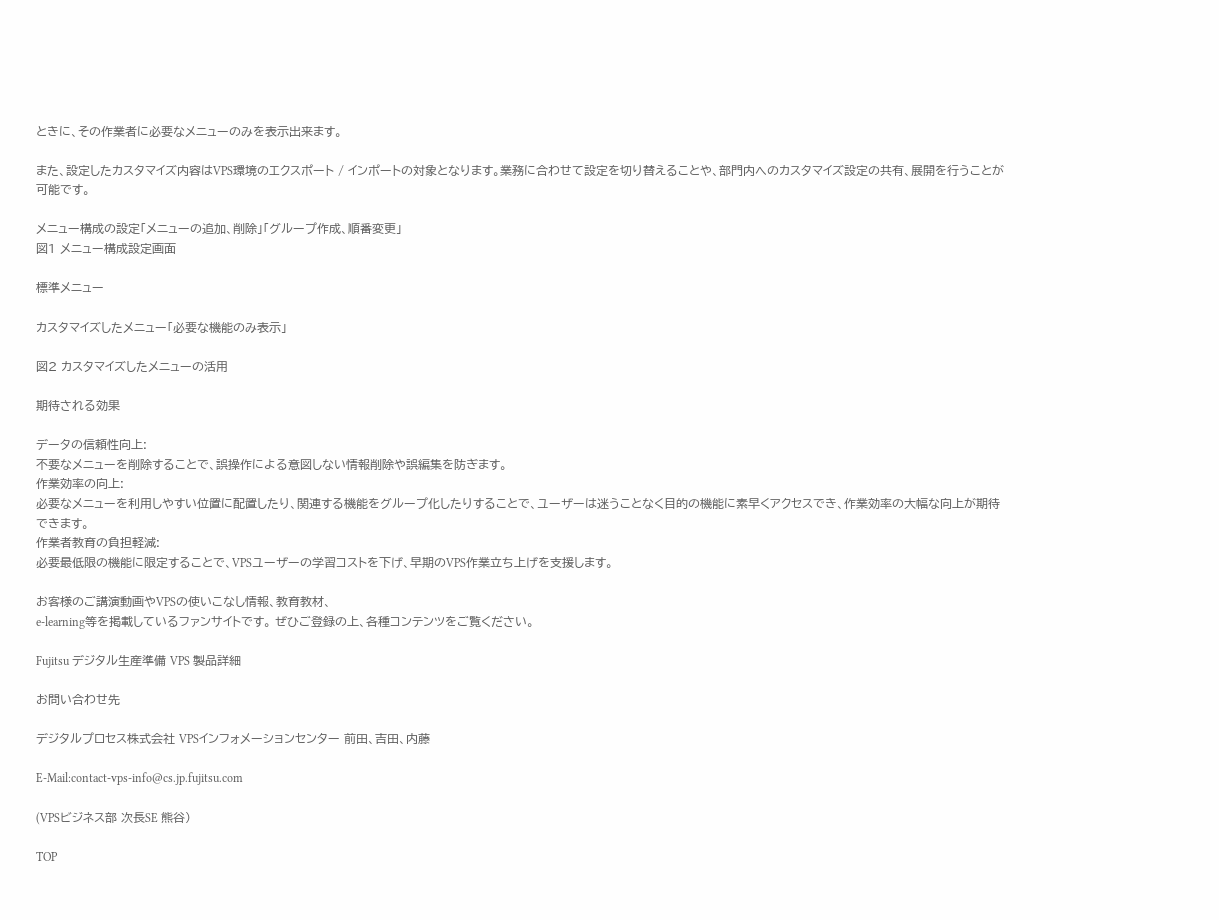ときに、その作業者に必要なメニューのみを表示出来ます。

また、設定したカスタマイズ内容はVPS環境のエクスポート / インポートの対象となります。業務に合わせて設定を切り替えることや、部門内へのカスタマイズ設定の共有、展開を行うことが可能です。

メニュー構成の設定「メニューの追加、削除」「グループ作成、順番変更」
図1 メニュー構成設定画面

標準メニュー

カスタマイズしたメニュー「必要な機能のみ表示」

図2 カスタマイズしたメニューの活用

期待される効果

データの信頼性向上:
不要なメニューを削除することで、誤操作による意図しない情報削除や誤編集を防ぎます。
作業効率の向上:
必要なメニューを利用しやすい位置に配置したり、関連する機能をグループ化したりすることで、ユーザーは迷うことなく目的の機能に素早くアクセスでき、作業効率の大幅な向上が期待できます。
作業者教育の負担軽減:
必要最低限の機能に限定することで、VPSユーザーの学習コストを下げ、早期のVPS作業立ち上げを支援します。

お客様のご講演動画やVPSの使いこなし情報、教育教材、
e-learning等を掲載しているファンサイトです。 ぜひご登録の上、各種コンテンツをご覧ください。

Fujitsu デジタル生産準備 VPS 製品詳細

お問い合わせ先

デジタルプロセス株式会社 VPSインフォメーションセンター 前田、吉田、内藤

E-Mail:contact-vps-info@cs.jp.fujitsu.com

(VPSビジネス部 次長SE 熊谷)

TOP